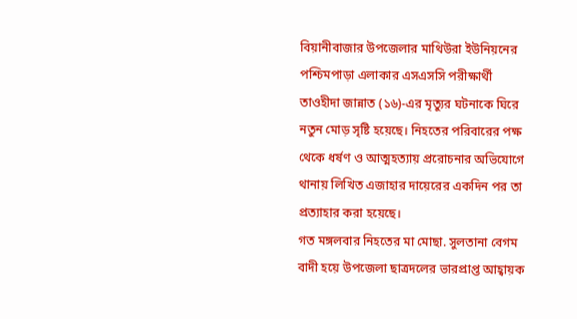বিয়ানীবাজার উপজেলার মাথিউরা ইউনিয়নের পশ্চিমপাড়া এলাকার এসএসসি পরীক্ষার্থী তাওহীদা জান্নাত (১৬)-এর মৃত্যুর ঘটনাকে ঘিরে নতুন মোড় সৃষ্টি হয়েছে। নিহতের পরিবারের পক্ষ থেকে ধর্ষণ ও আত্মহত্যায় প্ররোচনার অভিযোগে থানায় লিখিত এজাহার দায়েরের একদিন পর তা প্রত্যাহার করা হয়েছে।
গত মঙ্গলবার নিহতের মা মোছা. সুলতানা বেগম বাদী হয়ে উপজেলা ছাত্রদলের ভারপ্রাপ্ত আহ্বায়ক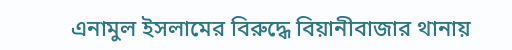এনামুল ইসলামের বিরুদ্ধে বিয়ানীবাজার থানায়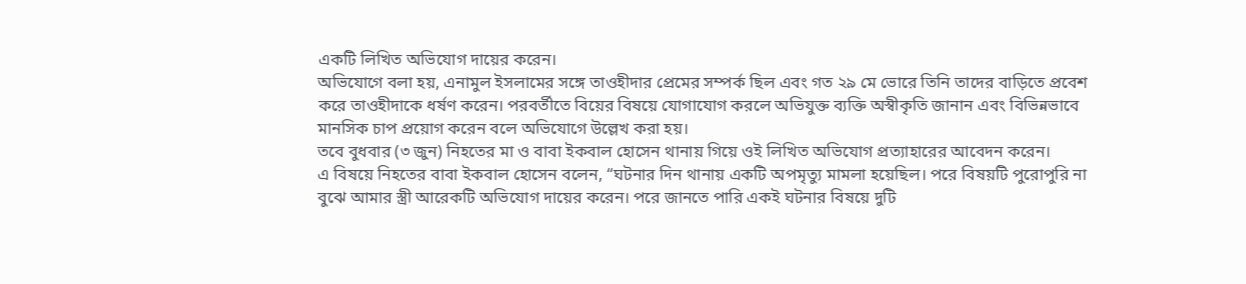একটি লিখিত অভিযোগ দায়ের করেন।
অভিযোগে বলা হয়, এনামুল ইসলামের সঙ্গে তাওহীদার প্রেমের সম্পর্ক ছিল এবং গত ২৯ মে ভোরে তিনি তাদের বাড়িতে প্রবেশ করে তাওহীদাকে ধর্ষণ করেন। পরবর্তীতে বিয়ের বিষয়ে যোগাযোগ করলে অভিযুক্ত ব্যক্তি অস্বীকৃতি জানান এবং বিভিন্নভাবে মানসিক চাপ প্রয়োগ করেন বলে অভিযোগে উল্লেখ করা হয়।
তবে বুধবার (৩ জুন) নিহতের মা ও বাবা ইকবাল হোসেন থানায় গিয়ে ওই লিখিত অভিযোগ প্রত্যাহারের আবেদন করেন।
এ বিষয়ে নিহতের বাবা ইকবাল হোসেন বলেন, “ঘটনার দিন থানায় একটি অপমৃত্যু মামলা হয়েছিল। পরে বিষয়টি পুরোপুরি না বুঝে আমার স্ত্রী আরেকটি অভিযোগ দায়ের করেন। পরে জানতে পারি একই ঘটনার বিষয়ে দুটি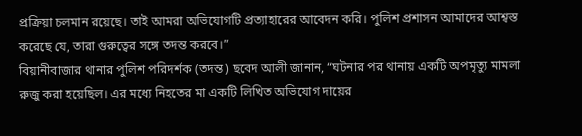প্রক্রিয়া চলমান রয়েছে। তাই আমরা অভিযোগটি প্রত্যাহারের আবেদন করি। পুলিশ প্রশাসন আমাদের আশ্বস্ত করেছে যে, তারা গুরুত্বের সঙ্গে তদন্ত করবে।”
বিয়ানীবাজার থানার পুলিশ পরিদর্শক (তদন্ত) ছবেদ আলী জানান, “ঘটনার পর থানায় একটি অপমৃত্যু মামলা রুজু করা হয়েছিল। এর মধ্যে নিহতের মা একটি লিখিত অভিযোগ দায়ের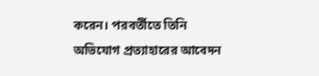করেন। পরবর্তীতে তিনি অভিযোগ প্রত্যাহারের আবেদন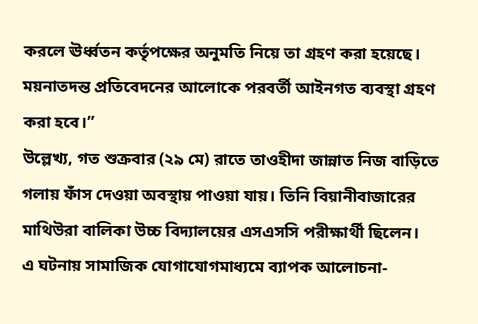করলে ঊর্ধ্বতন কর্তৃপক্ষের অনুমতি নিয়ে তা গ্রহণ করা হয়েছে। ময়নাতদন্ত প্রতিবেদনের আলোকে পরবর্তী আইনগত ব্যবস্থা গ্রহণ করা হবে।”
উল্লেখ্য, গত শুক্রবার (২৯ মে) রাতে তাওহীদা জান্নাত নিজ বাড়িতে গলায় ফাঁস দেওয়া অবস্থায় পাওয়া যায়। তিনি বিয়ানীবাজারের মাথিউরা বালিকা উচ্চ বিদ্যালয়ের এসএসসি পরীক্ষার্থী ছিলেন।
এ ঘটনায় সামাজিক যোগাযোগমাধ্যমে ব্যাপক আলোচনা-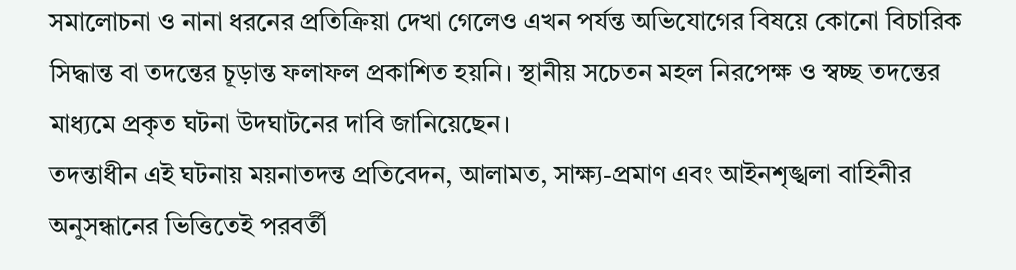সমালোচনা ও নানা ধরনের প্রতিক্রিয়া দেখা গেলেও এখন পর্যন্ত অভিযোগের বিষয়ে কোনো বিচারিক সিদ্ধান্ত বা তদন্তের চূড়ান্ত ফলাফল প্রকাশিত হয়নি। স্থানীয় সচেতন মহল নিরপেক্ষ ও স্বচ্ছ তদন্তের মাধ্যমে প্রকৃত ঘটনা উদঘাটনের দাবি জানিয়েছেন।
তদন্তাধীন এই ঘটনায় ময়নাতদন্ত প্রতিবেদন, আলামত, সাক্ষ্য-প্রমাণ এবং আইনশৃঙ্খলা বাহিনীর অনুসন্ধানের ভিত্তিতেই পরবর্তী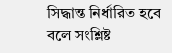সিদ্ধান্ত নির্ধারিত হবে বলে সংশ্লিষ্ট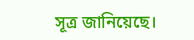সূত্র জানিয়েছে।